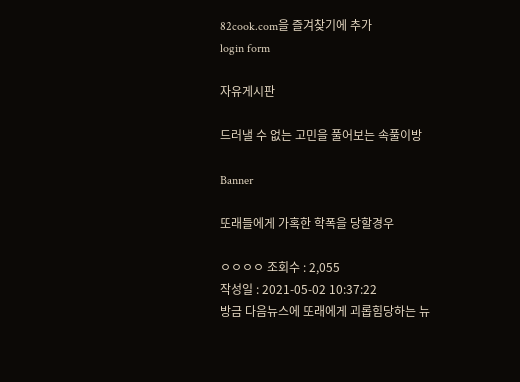82cook.com을 즐겨찾기에 추가
login form

자유게시판

드러낼 수 없는 고민을 풀어보는 속풀이방

Banner

또래들에게 가혹한 학폭을 당할경우

ㅇㅇㅇㅇ 조회수 : 2,055
작성일 : 2021-05-02 10:37:22
방금 다음뉴스에 또래에게 괴롭힘당하는 뉴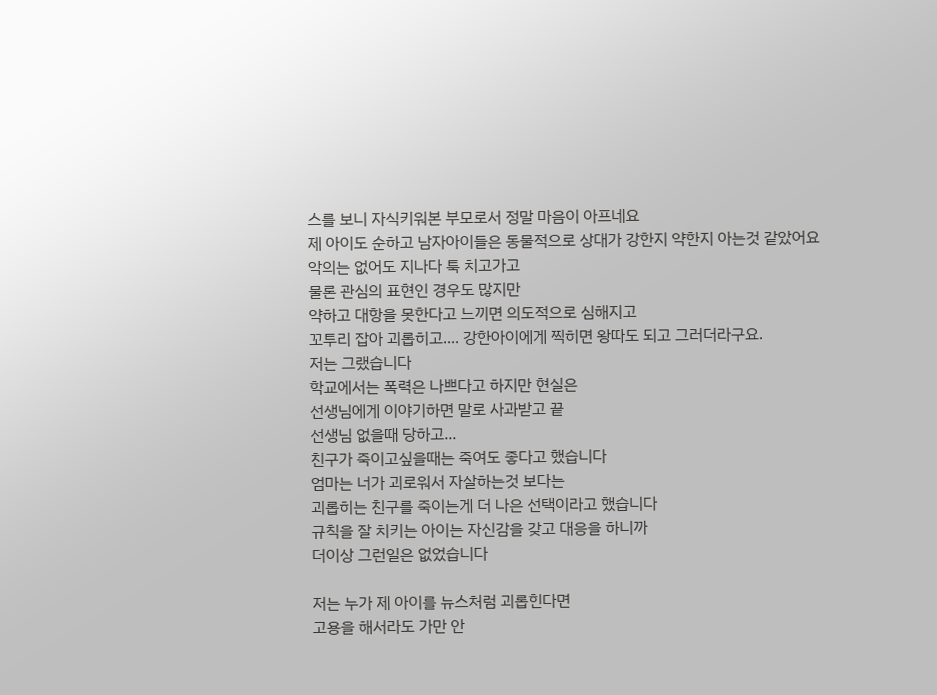스를 보니 자식키워본 부모로서 정말 마음이 아프네요
제 아이도 순하고 남자아이들은 동물적으로 상대가 강한지 약한지 아는것 같았어요
악의는 없어도 지나다 툭 치고가고
물론 관심의 표현인 경우도 많지만
약하고 대항을 못한다고 느끼면 의도적으로 심해지고
꼬투리 잡아 괴롭히고.... 강한아이에게 찍히면 왕따도 되고 그러더라구요.
저는 그랬습니다
학교에서는 폭력은 나쁘다고 하지만 현실은
선생님에게 이야기하면 말로 사과받고 끝
선생님 없을때 당하고...
친구가 죽이고싶을때는 죽여도 좋다고 했습니다
엄마는 너가 괴로워서 자살하는것 보다는
괴롭히는 친구를 죽이는게 더 나은 선택이라고 했습니다
규칙을 잘 치키는 아이는 자신감을 갖고 대응을 하니까
더이상 그런일은 없었습니다

저는 누가 제 아이를 뉴스처럼 괴롭힌다면
고용을 해서라도 가만 안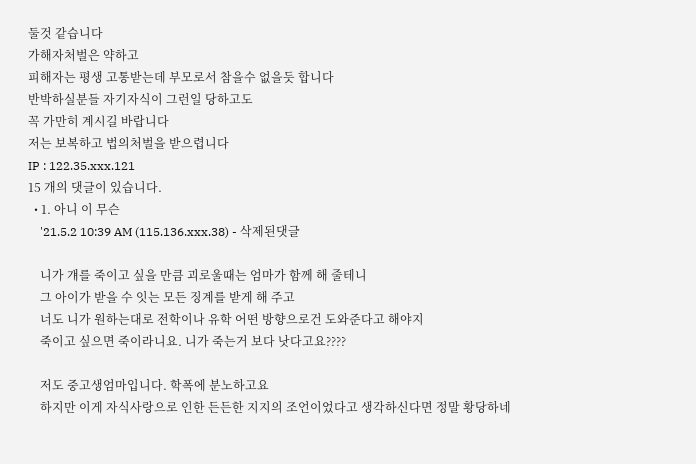둘것 같습니다
가해자처벌은 약하고
피해자는 평생 고통받는데 부모로서 참을수 없을듯 합니다
반박하실분들 자기자식이 그런일 당하고도
꼭 가만히 계시길 바랍니다
저는 보복하고 법의처벌을 받으렵니다
IP : 122.35.xxx.121
15 개의 댓글이 있습니다.
  • 1. 아니 이 무슨
    '21.5.2 10:39 AM (115.136.xxx.38) - 삭제된댓글

    니가 걔를 죽이고 싶을 만큼 괴로울때는 엄마가 함께 해 줄테니
    그 아이가 받을 수 잇는 모든 징계를 받게 해 주고
    너도 니가 원하는대로 전학이나 유학 어떤 방향으로건 도와준다고 해야지
    죽이고 싶으면 죽이라니요. 니가 죽는거 보다 낫다고요????

    저도 중고생엄마입니다. 학폭에 분노하고요
    하지만 이게 자식사랑으로 인한 든든한 지지의 조언이었다고 생각하신다면 정말 황당하네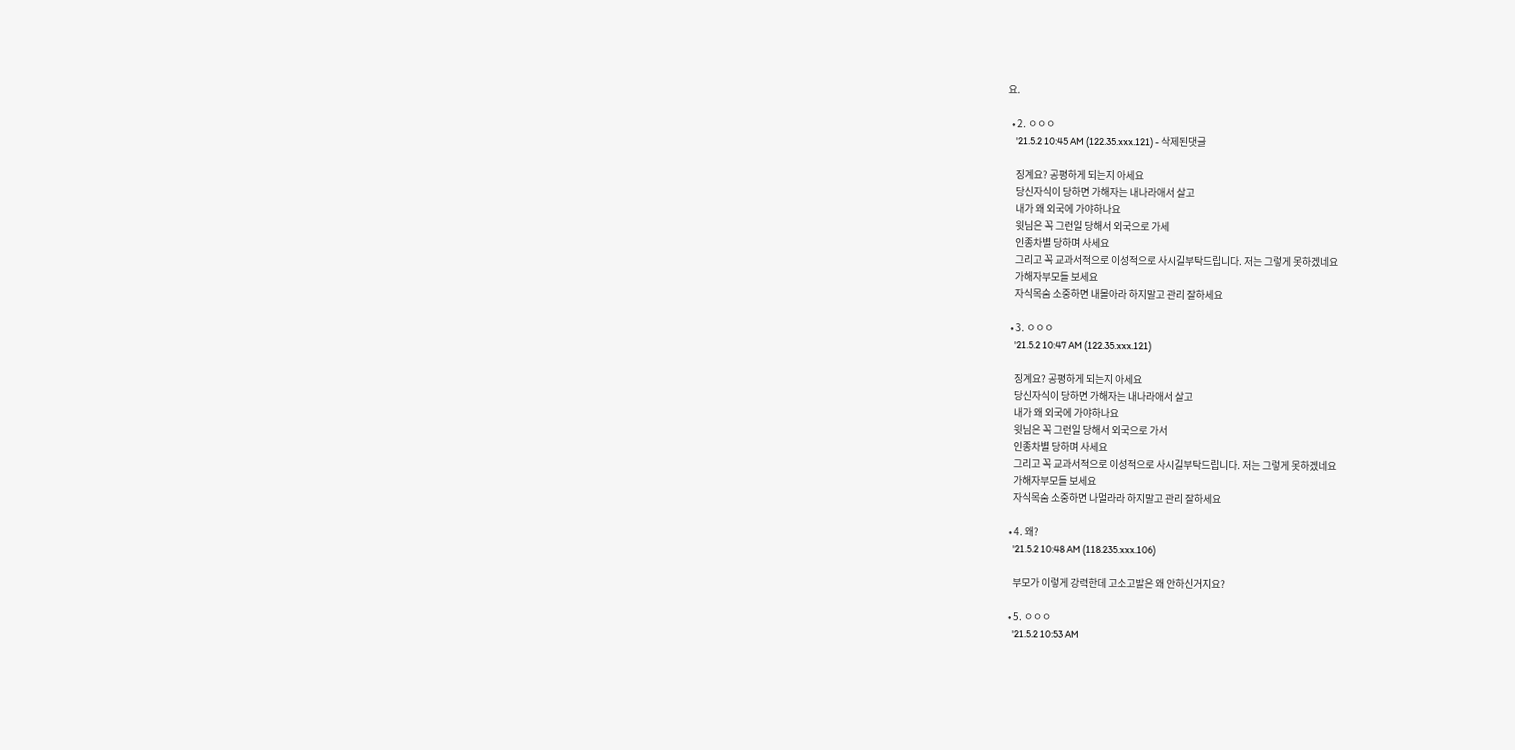요.

  • 2. ㅇㅇㅇ
    '21.5.2 10:45 AM (122.35.xxx.121) - 삭제된댓글

    징계요? 공평하게 되는지 아세요
    당신자식이 당하면 가해자는 내나라애서 살고
    내가 왜 외국에 가야하나요
    윗님은 꼭 그런일 당해서 외국으로 가세
    인종차별 당하며 사세요
    그리고 꼭 교과서적으로 이성적으로 사시길부탁드립니다. 저는 그렇게 못하겠네요
    가해자부모들 보세요
    자식목숨 소중하면 내몰아라 하지말고 관리 잘하세요

  • 3. ㅇㅇㅇ
    '21.5.2 10:47 AM (122.35.xxx.121)

    징계요? 공평하게 되는지 아세요
    당신자식이 당하면 가해자는 내나라애서 살고
    내가 왜 외국에 가야하나요
    윗님은 꼭 그런일 당해서 외국으로 가서
    인종차별 당하며 사세요
    그리고 꼭 교과서적으로 이성적으로 사시길부탁드립니다. 저는 그렇게 못하겠네요
    가해자부모들 보세요
    자식목숨 소중하면 나멀라라 하지말고 관리 잘하세요

  • 4. 왜?
    '21.5.2 10:48 AM (118.235.xxx.106)

    부모가 이렇게 강력한데 고소고발은 왜 안하신거지요?

  • 5. ㅇㅇㅇ
    '21.5.2 10:53 AM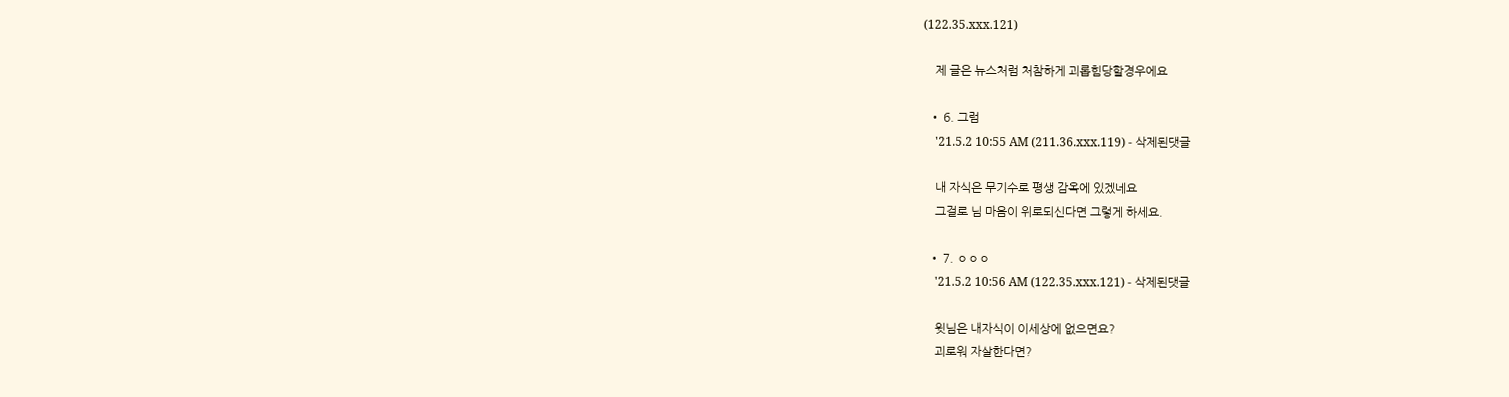(122.35.xxx.121)

    제 글은 뉴스처럼 처참하게 괴롭힘당할경우에요

  • 6. 그럼
    '21.5.2 10:55 AM (211.36.xxx.119) - 삭제된댓글

    내 자식은 무기수로 평생 감옥에 있겠네요
    그걸로 님 마음이 위로되신다면 그렇게 하세요.

  • 7. ㅇㅇㅇ
    '21.5.2 10:56 AM (122.35.xxx.121) - 삭제된댓글

    윗님은 내자식이 이세상에 없으면요?
    괴로워 자살한다면?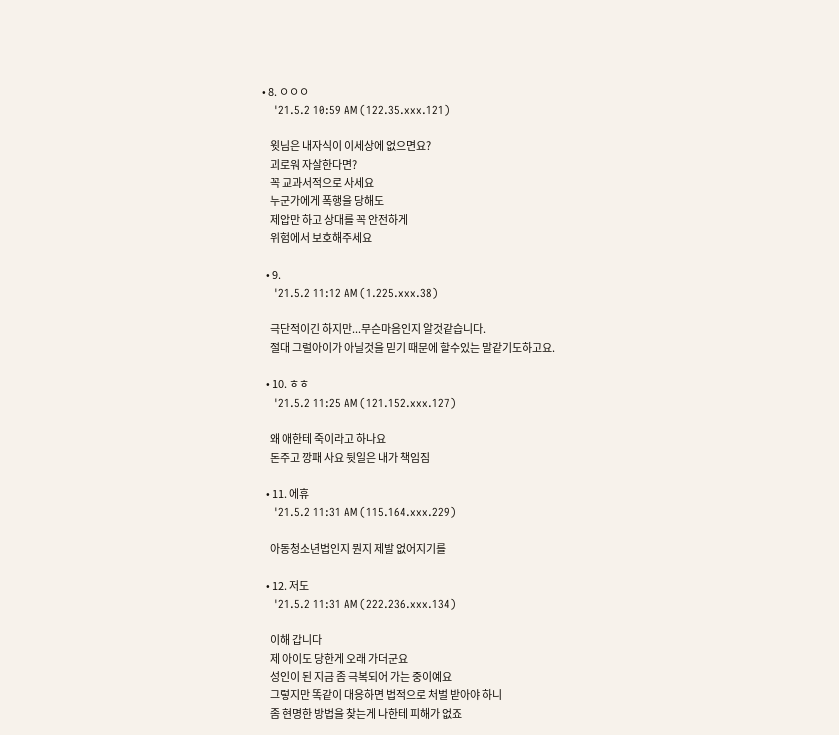• 8. ㅇㅇㅇ
    '21.5.2 10:59 AM (122.35.xxx.121)

    윗님은 내자식이 이세상에 없으면요?
    괴로워 자살한다면?
    꼭 교과서적으로 사세요
    누군가에게 폭행을 당해도
    제압만 하고 상대를 꼭 안전하게
    위험에서 보호해주세요

  • 9.
    '21.5.2 11:12 AM (1.225.xxx.38)

    극단적이긴 하지만...무슨마음인지 알것같습니다.
    절대 그럴아이가 아닐것을 믿기 때문에 할수있는 말같기도하고요.

  • 10. ㅎㅎ
    '21.5.2 11:25 AM (121.152.xxx.127)

    왜 애한테 죽이라고 하나요
    돈주고 깡패 사요 뒷일은 내가 책임짐

  • 11. 에휴
    '21.5.2 11:31 AM (115.164.xxx.229)

    아동청소년법인지 뭔지 제발 없어지기를

  • 12. 저도
    '21.5.2 11:31 AM (222.236.xxx.134)

    이해 갑니다
    제 아이도 당한게 오래 가더군요
    성인이 된 지금 좀 극복되어 가는 중이예요
    그렇지만 똑같이 대응하면 법적으로 처벌 받아야 하니
    좀 현명한 방법을 찾는게 나한테 피해가 없죠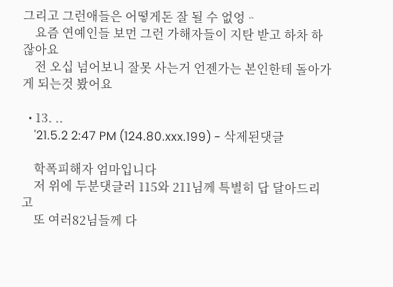그리고 그런애들은 어떻게돈 잘 될 수 없엉ᆢ
    요즘 연예인들 보먼 그런 가해자들이 지탄 받고 하차 하잖아요
    전 오십 넘어보니 잘못 사는거 언젠가는 본인한테 돌아가게 되는것 봤어요

  • 13. ..
    '21.5.2 2:47 PM (124.80.xxx.199) - 삭제된댓글

    학폭피해자 엄마입니다
    저 위에 두분댓글러 115와 211님께 특별히 답 달아드리고
    또 여러82님들께 다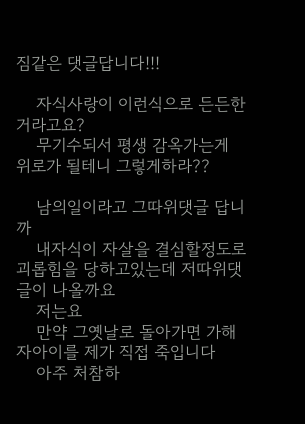짐같은 댓글답니다!!!

    자식사랑이 이런식으로 든든한 거라고요?
    무기수되서 평생 감옥가는게 위로가 될테니 그렇게하라??

    남의일이라고 그따위댓글 답니까
    내자식이 자살을 결심할정도로 괴롭힘을 당하고있는데 저따위댓글이 나올까요
    저는요
    만약 그옛날로 돌아가면 가해자아이를 제가 직접 죽입니다
    아주 처참하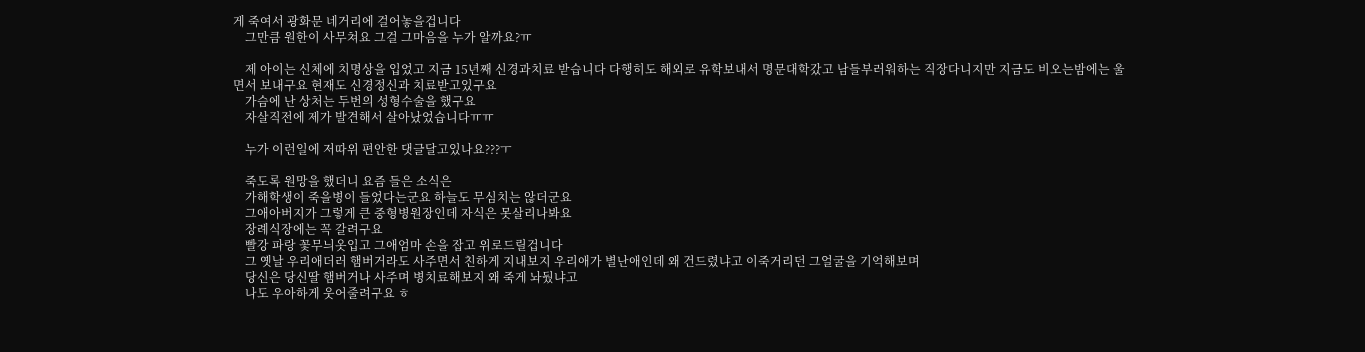게 죽여서 광화문 네거리에 걸어놓을겁니다
    그만큼 원한이 사무쳐요 그걸 그마음을 누가 알까요?ㅠ

    제 아이는 신체에 치명상을 입었고 지금 15년째 신경과치료 받습니다 다행히도 해외로 유학보내서 명문대학갔고 남들부러워하는 직장다니지만 지금도 비오는밤에는 울면서 보내구요 현재도 신경정신과 치료받고있구요
    가슴에 난 상처는 두번의 성형수술을 했구요
    자살직전에 제가 발견해서 살아났었습니다ㅠㅠ

    누가 이런일에 저따위 편안한 댓글달고있나요???ㅜ

    죽도록 원망을 했더니 요즘 들은 소식은
    가해학생이 죽을병이 들었다는군요 하늘도 무심치는 않더군요
    그애아버지가 그렇게 큰 중형병원장인데 자식은 못살리나봐요
    장례식장에는 꼭 갈려구요
    빨강 파랑 꽃무늬옷입고 그애엄마 손을 잡고 위로드릴겁니다
    그 옛날 우리애더러 햄버거라도 사주면서 친하게 지내보지 우리애가 별난애인데 왜 건드렸냐고 이죽거리던 그얼굴을 기억해보며
    당신은 당신딸 햄버거나 사주며 병치료해보지 왜 죽게 놔뒀냐고
    나도 우아하게 웃어줄려구요 ㅎ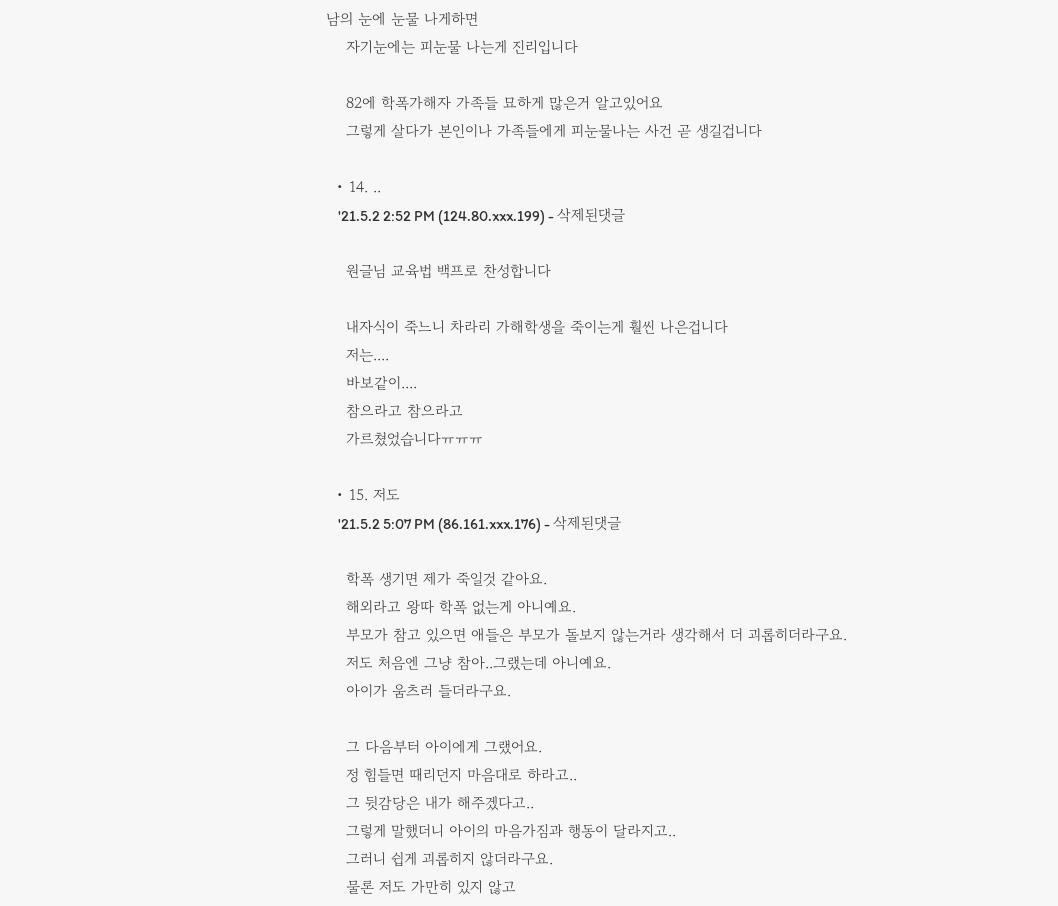남의 눈에 눈물 나게하면
    자기눈에는 피눈물 나는게 진리입니다

    82에 학폭가해자 가족들 묘하게 많은거 알고있어요
    그렇게 살다가 본인이나 가족들에게 피눈물나는 사건 곧 생길겁니다

  • 14. ..
    '21.5.2 2:52 PM (124.80.xxx.199) - 삭제된댓글

    원글님 교육법 백프로 찬성합니다

    내자식이 죽느니 차라리 가해학생을 죽이는게 훨씬 나은겁니다
    저는....
    바보같이....
    참으라고 참으라고
    가르쳤었습니다ㅠㅠㅠ

  • 15. 저도
    '21.5.2 5:07 PM (86.161.xxx.176) - 삭제된댓글

    학폭 생기면 제가 죽일것 같아요.
    해외라고 왕따 학폭 없는게 아니예요.
    부모가 참고 있으면 애들은 부모가 돌보지 않는거라 생각해서 더 괴롭히더라구요.
    저도 처음엔 그냥 참아..그랬는데 아니예요.
    아이가 움츠러 들더라구요.

    그 다음부터 아이에게 그랬어요.
    정 힘들면 때리던지 마음대로 하라고..
    그 뒷감당은 내가 해주겠다고..
    그렇게 말했더니 아이의 마음가짐과 행동이 달라지고..
    그러니 쉽게 괴롭히지 않더라구요.
    물론 저도 가만히 있지 않고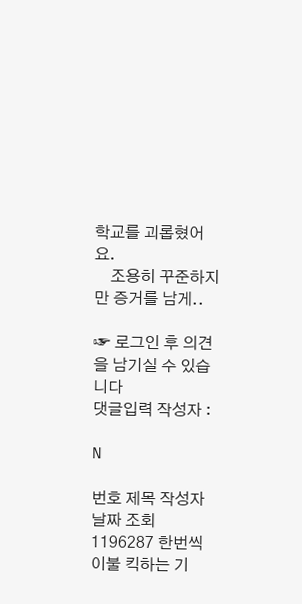학교를 괴롭혔어요.
    조용히 꾸준하지만 증거를 남게..

☞ 로그인 후 의견을 남기실 수 있습니다
댓글입력 작성자 :

N

번호 제목 작성자 날짜 조회
1196287 한번씩 이불 킥하는 기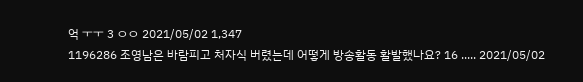억 ㅜㅜ 3 ㅇㅇ 2021/05/02 1,347
1196286 조영남은 바람피고 처자식 버렸는데 어떻게 방송활동 활발했나요? 16 ..... 2021/05/02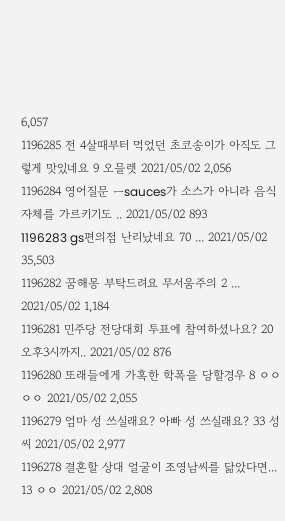6,057
1196285 전 4살때부터 먹었던 초코송이가 아직도 그렇게 맛있네요 9 오믈렛 2021/05/02 2,056
1196284 영어질문 ㅡsauces가 소스가 아니라 음식 자체를 가르키기도 .. 2021/05/02 893
1196283 gs편의점 난리났네요 70 ... 2021/05/02 35,503
1196282 꿈해몽 부탁드려요 무서움주의 2 ... 2021/05/02 1,184
1196281 민주당 전당대회 투표에 참여하셨나요? 20 오후3시까지.. 2021/05/02 876
1196280 또래들에게 가혹한 학폭을 당할경우 8 ㅇㅇㅇㅇ 2021/05/02 2,055
1196279 엄마 성 쓰실래요? 아빠 성 쓰실래요? 33 성씨 2021/05/02 2,977
1196278 결혼할 상대 얼굴이 조영남씨를 닮았다면... 13 ㅇㅇ 2021/05/02 2,808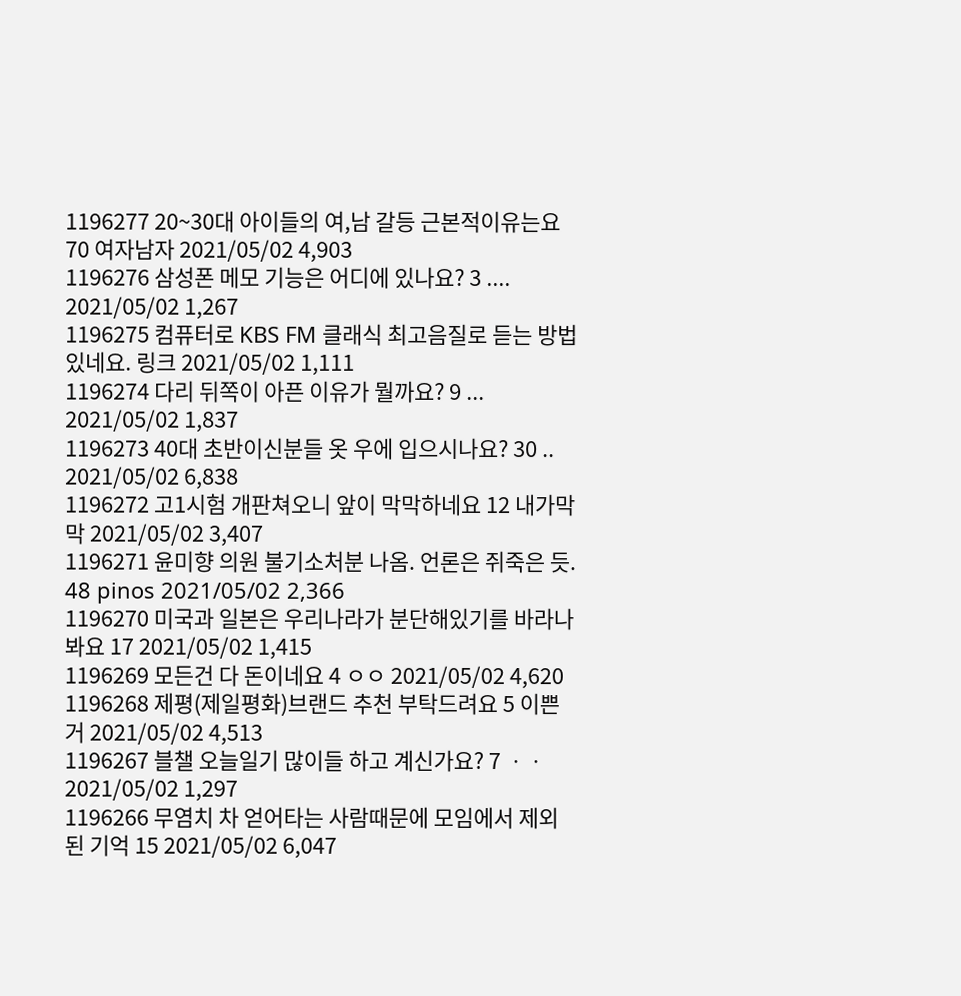1196277 20~30대 아이들의 여,남 갈등 근본적이유는요 70 여자남자 2021/05/02 4,903
1196276 삼성폰 메모 기능은 어디에 있나요? 3 .... 2021/05/02 1,267
1196275 컴퓨터로 KBS FM 클래식 최고음질로 듣는 방법 있네요. 링크 2021/05/02 1,111
1196274 다리 뒤쪽이 아픈 이유가 뭘까요? 9 ... 2021/05/02 1,837
1196273 40대 초반이신분들 옷 우에 입으시나요? 30 .. 2021/05/02 6,838
1196272 고1시험 개판쳐오니 앞이 막막하네요 12 내가막막 2021/05/02 3,407
1196271 윤미향 의원 불기소처분 나옴. 언론은 쥐죽은 듯. 48 pinos 2021/05/02 2,366
1196270 미국과 일본은 우리나라가 분단해있기를 바라나봐요 17 2021/05/02 1,415
1196269 모든건 다 돈이네요 4 ㅇㅇ 2021/05/02 4,620
1196268 제평(제일평화)브랜드 추천 부탁드려요 5 이쁜거 2021/05/02 4,513
1196267 블챌 오늘일기 많이들 하고 계신가요? 7 ㆍㆍ 2021/05/02 1,297
1196266 무염치 차 얻어타는 사람때문에 모임에서 제외 된 기억 15 2021/05/02 6,047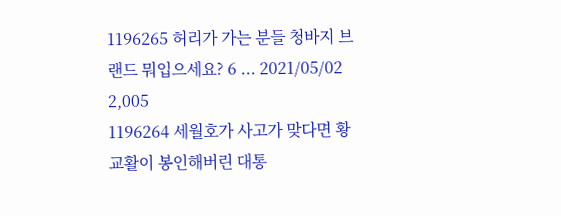1196265 허리가 가는 분들 청바지 브랜드 뭐입으세요? 6 ... 2021/05/02 2,005
1196264 세월호가 사고가 맞다면 황교활이 봉인해버린 대통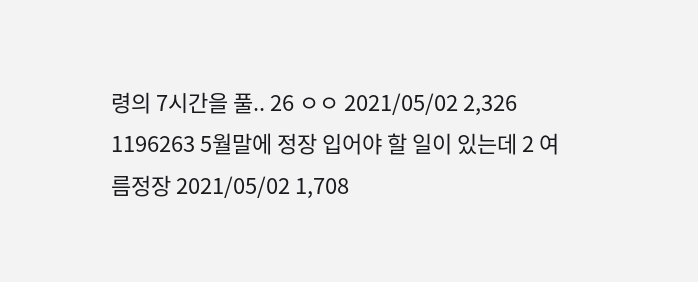령의 7시간을 풀.. 26 ㅇㅇ 2021/05/02 2,326
1196263 5월말에 정장 입어야 할 일이 있는데 2 여름정장 2021/05/02 1,708